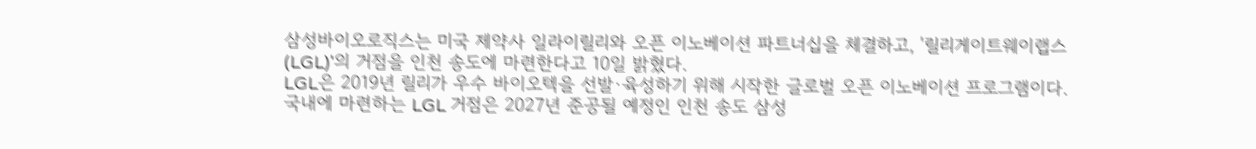삼성바이오로직스는 미국 제약사 일라이릴리와 오픈 이노베이션 파트너십을 체결하고, '릴리게이트웨이랩스(LGL)'의 거점을 인천 송도에 마련한다고 10일 밝혔다.
LGL은 2019년 릴리가 우수 바이오텍을 선발·육성하기 위해 시작한 글로벌 오픈 이노베이션 프로그램이다.
국내에 마련하는 LGL 거점은 2027년 준공될 예정인 인천 송도 삼성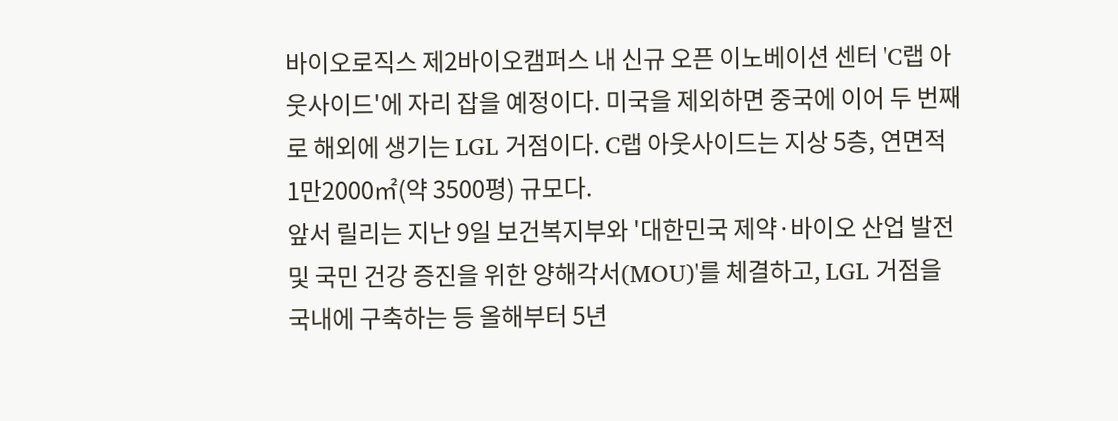바이오로직스 제2바이오캠퍼스 내 신규 오픈 이노베이션 센터 'C랩 아웃사이드'에 자리 잡을 예정이다. 미국을 제외하면 중국에 이어 두 번째로 해외에 생기는 LGL 거점이다. C랩 아웃사이드는 지상 5층, 연면적 1만2000㎡(약 3500평) 규모다.
앞서 릴리는 지난 9일 보건복지부와 '대한민국 제약·바이오 산업 발전 및 국민 건강 증진을 위한 양해각서(MOU)'를 체결하고, LGL 거점을 국내에 구축하는 등 올해부터 5년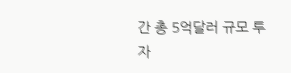간 총 5억달러 규모 투자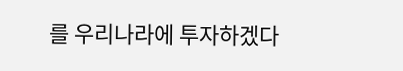를 우리나라에 투자하겠다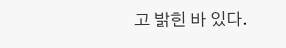고 밝힌 바 있다.